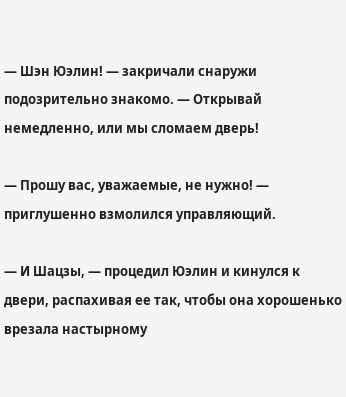— Шэн Юэлин! — закричали снаружи подозрительно знакомо. — Открывай немедленно, или мы сломаем дверь!

— Прошу вас, уважаемые, не нужно! — приглушенно взмолился управляющий.

— И Шацзы, — процедил Юэлин и кинулся к двери, распахивая ее так, чтобы она хорошенько врезала настырному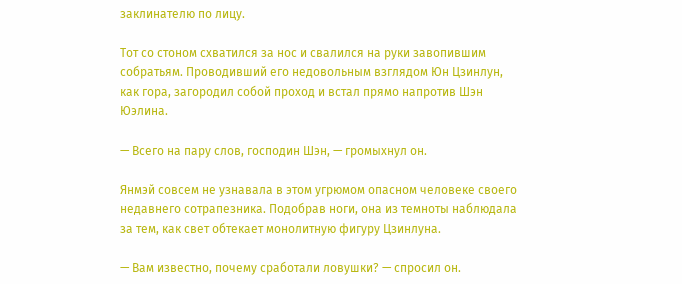заклинателю по лицу.

Тот со стоном схватился за нос и свалился на руки завопившим собратьям. Проводивший его недовольным взглядом Юн Цзинлун, как гора, загородил собой проход и встал прямо напротив Шэн Юэлина.

— Всего на пару слов, господин Шэн, — громыхнул он.

Янмэй совсем не узнавала в этом угрюмом опасном человеке своего недавнего сотрапезника. Подобрав ноги, она из темноты наблюдала за тем, как свет обтекает монолитную фигуру Цзинлуна.

— Вам известно, почему сработали ловушки? — спросил он.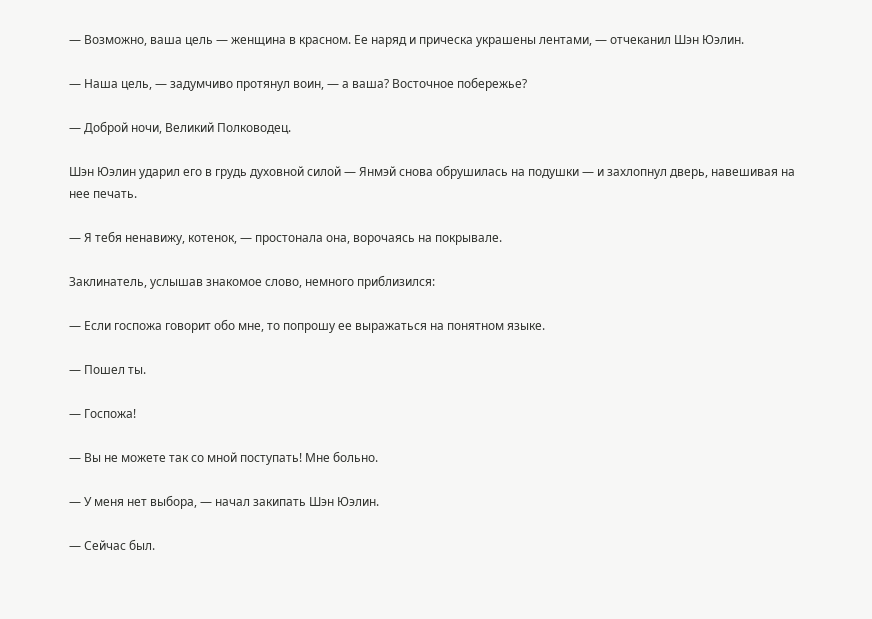— Возможно, ваша цель — женщина в красном. Ее наряд и прическа украшены лентами, — отчеканил Шэн Юэлин.

— Наша цель, — задумчиво протянул воин, — а ваша? Восточное побережье?

— Доброй ночи, Великий Полководец.

Шэн Юэлин ударил его в грудь духовной силой — Янмэй снова обрушилась на подушки — и захлопнул дверь, навешивая на нее печать.

— Я тебя ненавижу, котенок, — простонала она, ворочаясь на покрывале.

Заклинатель, услышав знакомое слово, немного приблизился:

— Если госпожа говорит обо мне, то попрошу ее выражаться на понятном языке.

— Пошел ты.

— Госпожа!

— Вы не можете так со мной поступать! Мне больно.

— У меня нет выбора, — начал закипать Шэн Юэлин.

— Сейчас был.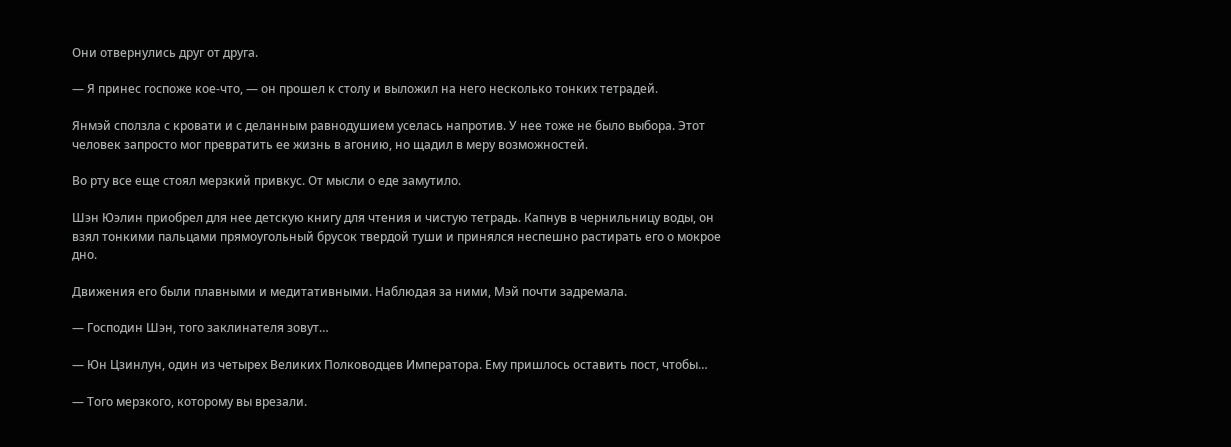Они отвернулись друг от друга.

— Я принес госпоже кое-что, — он прошел к столу и выложил на него несколько тонких тетрадей.

Янмэй сползла с кровати и с деланным равнодушием уселась напротив. У нее тоже не было выбора. Этот человек запросто мог превратить ее жизнь в агонию, но щадил в меру возможностей.

Во рту все еще стоял мерзкий привкус. От мысли о еде замутило.

Шэн Юэлин приобрел для нее детскую книгу для чтения и чистую тетрадь. Капнув в чернильницу воды, он взял тонкими пальцами прямоугольный брусок твердой туши и принялся неспешно растирать его о мокрое дно.

Движения его были плавными и медитативными. Наблюдая за ними, Мэй почти задремала.

— Господин Шэн, того заклинателя зовут…

— Юн Цзинлун, один из четырех Великих Полководцев Императора. Ему пришлось оставить пост, чтобы…

— Того мерзкого, которому вы врезали.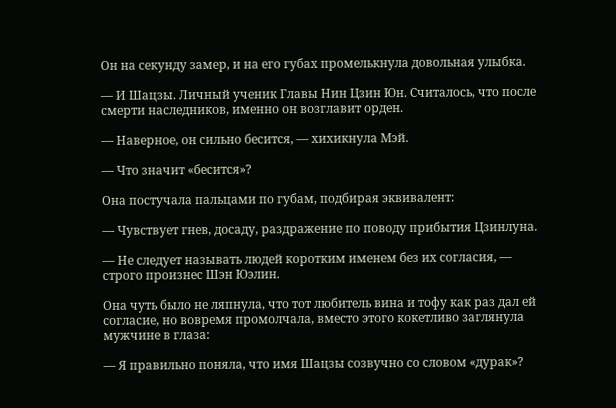Он на секунду замер, и на его губах промелькнула довольная улыбка.

— И Шацзы. Личный ученик Главы Нин Цзин Юн. Считалось, что после смерти наследников, именно он возглавит орден.

— Наверное, он сильно бесится, — хихикнула Мэй.

— Что значит «бесится»?

Она постучала пальцами по губам, подбирая эквивалент:

— Чувствует гнев, досаду, раздражение по поводу прибытия Цзинлуна.

— Не следует называть людей коротким именем без их согласия, — строго произнес Шэн Юэлин.

Она чуть было не ляпнула, что тот любитель вина и тофу как раз дал ей согласие, но вовремя промолчала, вместо этого кокетливо заглянула мужчине в глаза:

— Я правильно поняла, что имя Шацзы созвучно со словом «дурак»?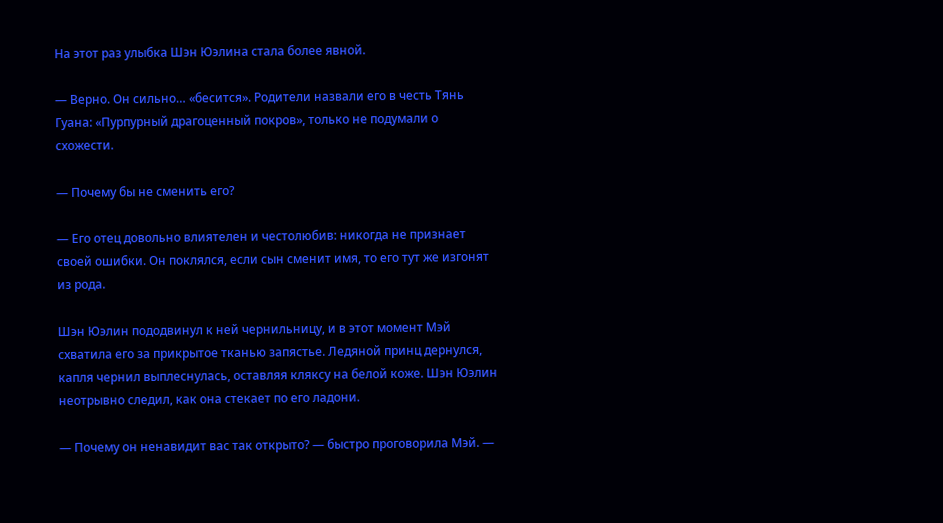На этот раз улыбка Шэн Юэлина стала более явной.

— Верно. Он сильно… «бесится». Родители назвали его в честь Тянь Гуана: «Пурпурный драгоценный покров», только не подумали о схожести.

— Почему бы не сменить его?

— Его отец довольно влиятелен и честолюбив: никогда не признает своей ошибки. Он поклялся, если сын сменит имя, то его тут же изгонят из рода.

Шэн Юэлин пододвинул к ней чернильницу, и в этот момент Мэй схватила его за прикрытое тканью запястье. Ледяной принц дернулся, капля чернил выплеснулась, оставляя кляксу на белой коже. Шэн Юэлин неотрывно следил, как она стекает по его ладони.

— Почему он ненавидит вас так открыто? — быстро проговорила Мэй. —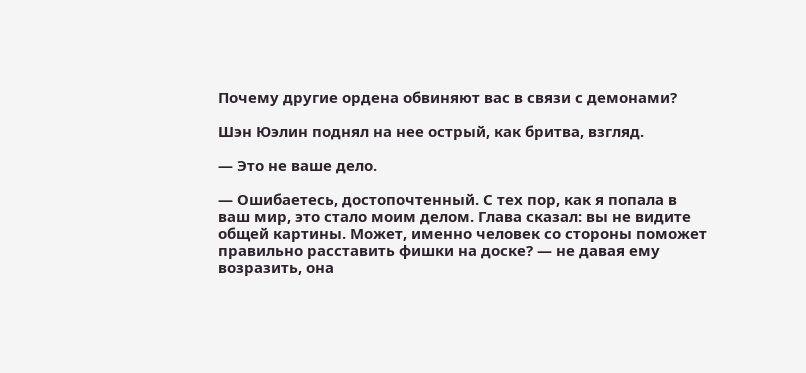Почему другие ордена обвиняют вас в связи с демонами?

Шэн Юэлин поднял на нее острый, как бритва, взгляд.

— Это не ваше дело.

— Ошибаетесь, достопочтенный. С тех пор, как я попала в ваш мир, это стало моим делом. Глава сказал: вы не видите общей картины. Может, именно человек со стороны поможет правильно расставить фишки на доске? — не давая ему возразить, она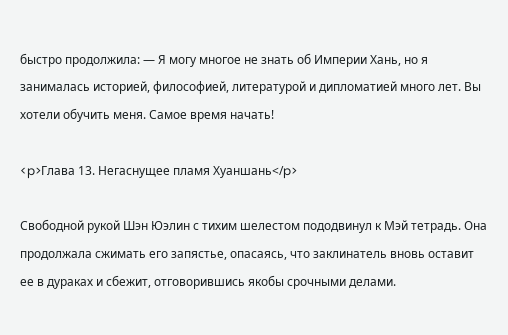быстро продолжила: — Я могу многое не знать об Империи Хань, но я занималась историей, философией, литературой и дипломатией много лет. Вы хотели обучить меня. Самое время начать!

<p>Глава 13. Негаснущее пламя Хуаншань</p>

Свободной рукой Шэн Юэлин с тихим шелестом пододвинул к Мэй тетрадь. Она продолжала сжимать его запястье, опасаясь, что заклинатель вновь оставит ее в дураках и сбежит, отговорившись якобы срочными делами.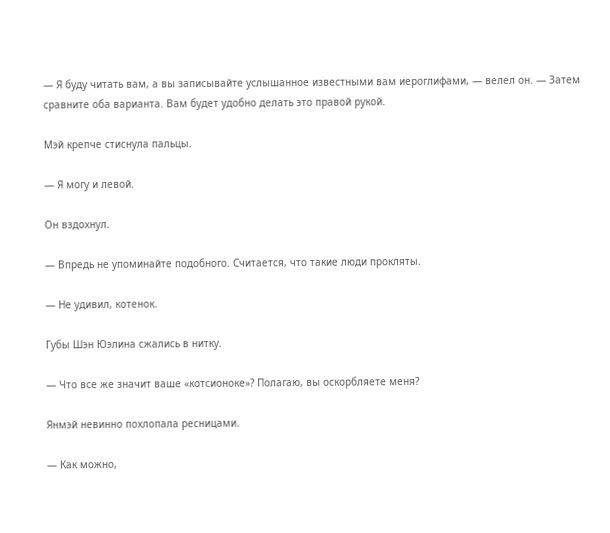— Я буду читать вам, а вы записывайте услышанное известными вам иероглифами, — велел он. — Затем сравните оба варианта. Вам будет удобно делать это правой рукой.

Мэй крепче стиснула пальцы.

— Я могу и левой.

Он вздохнул.

— Впредь не упоминайте подобного. Считается, что такие люди прокляты.

— Не удивил, котенок.

Губы Шэн Юэлина сжались в нитку.

— Что все же значит ваше «котсионоке»? Полагаю, вы оскорбляете меня?

Янмэй невинно похлопала ресницами.

— Как можно,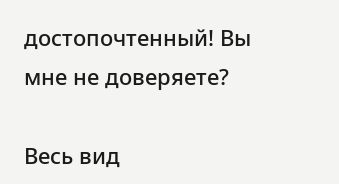достопочтенный! Вы мне не доверяете?

Весь вид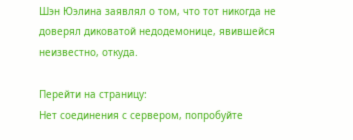Шэн Юэлина заявлял о том, что тот никогда не доверял диковатой недодемонице, явившейся неизвестно, откуда.

Перейти на страницу:
Нет соединения с сервером, попробуйте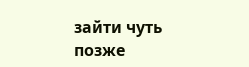зайти чуть позже